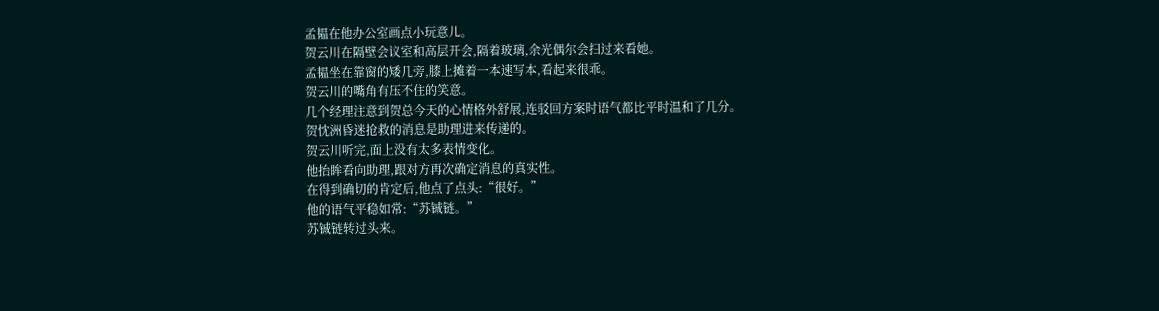孟韫在他办公室画点小玩意儿。
贺云川在隔壁会议室和高层开会,隔着玻璃,余光偶尔会扫过来看她。
孟韫坐在靠窗的矮几旁,膝上摊着一本速写本,看起来很乖。
贺云川的嘴角有压不住的笑意。
几个经理注意到贺总今天的心情格外舒展,连驳回方案时语气都比平时温和了几分。
贺忱洲昏迷抢救的消息是助理进来传递的。
贺云川听完,面上没有太多表情变化。
他抬眸看向助理,跟对方再次确定消息的真实性。
在得到确切的肯定后,他点了点头:“很好。”
他的语气平稳如常:“苏铖链。”
苏铖链转过头来。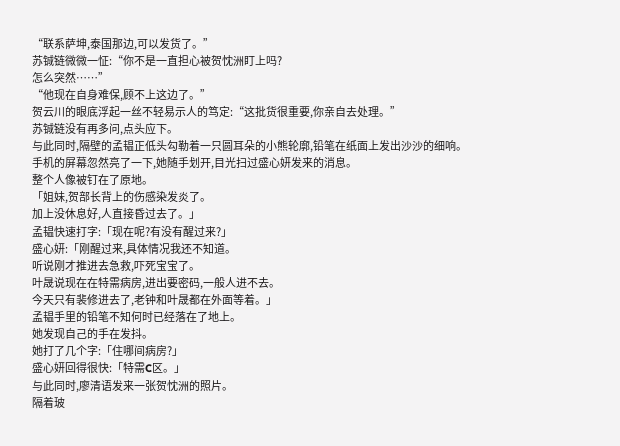“联系萨坤,泰国那边,可以发货了。”
苏铖链微微一怔:“你不是一直担心被贺忱洲盯上吗?
怎么突然……”
“他现在自身难保,顾不上这边了。”
贺云川的眼底浮起一丝不轻易示人的笃定:“这批货很重要,你亲自去处理。”
苏铖链没有再多问,点头应下。
与此同时,隔壁的孟韫正低头勾勒着一只圆耳朵的小熊轮廓,铅笔在纸面上发出沙沙的细响。
手机的屏幕忽然亮了一下,她随手划开,目光扫过盛心妍发来的消息。
整个人像被钉在了原地。
「姐妹,贺部长背上的伤感染发炎了。
加上没休息好,人直接昏过去了。」
孟韫快速打字:「现在呢?有没有醒过来?」
盛心妍:「刚醒过来,具体情况我还不知道。
听说刚才推进去急救,吓死宝宝了。
叶晟说现在在特需病房,进出要密码,一般人进不去。
今天只有裴修进去了,老钟和叶晟都在外面等着。」
孟韫手里的铅笔不知何时已经落在了地上。
她发现自己的手在发抖。
她打了几个字:「住哪间病房?」
盛心妍回得很快:「特需C区。」
与此同时,廖清语发来一张贺忱洲的照片。
隔着玻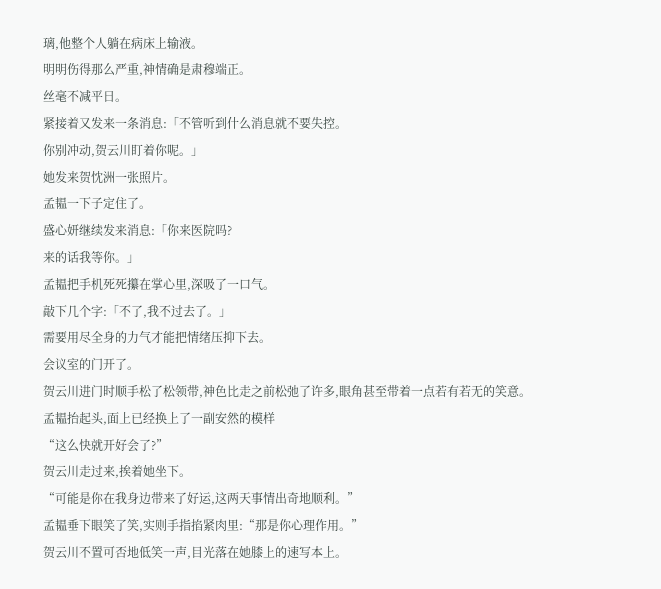璃,他整个人躺在病床上输液。
明明伤得那么严重,神情确是肃穆端正。
丝毫不减平日。
紧接着又发来一条消息:「不管听到什么消息就不要失控。
你别冲动,贺云川盯着你呢。」
她发来贺忱洲一张照片。
孟韫一下子定住了。
盛心妍继续发来消息:「你来医院吗?
来的话我等你。」
孟韫把手机死死攥在掌心里,深吸了一口气。
敲下几个字:「不了,我不过去了。」
需要用尽全身的力气才能把情绪压抑下去。
会议室的门开了。
贺云川进门时顺手松了松领带,神色比走之前松弛了许多,眼角甚至带着一点若有若无的笑意。
孟韫抬起头,面上已经换上了一副安然的模样
“这么快就开好会了?”
贺云川走过来,挨着她坐下。
“可能是你在我身边带来了好运,这两天事情出奇地顺利。”
孟韫垂下眼笑了笑,实则手指掐紧肉里:“那是你心理作用。”
贺云川不置可否地低笑一声,目光落在她膝上的速写本上。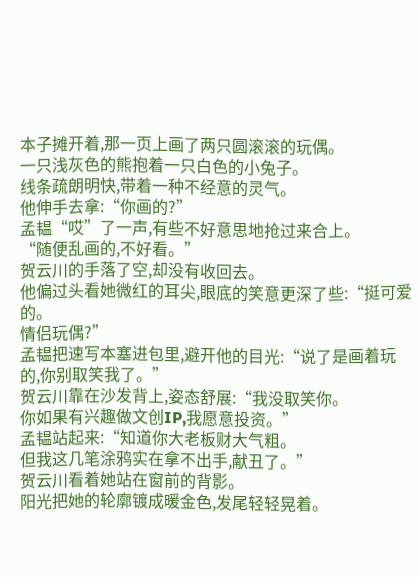本子摊开着,那一页上画了两只圆滚滚的玩偶。
一只浅灰色的熊抱着一只白色的小兔子。
线条疏朗明快,带着一种不经意的灵气。
他伸手去拿:“你画的?”
孟韫“哎”了一声,有些不好意思地抢过来合上。
“随便乱画的,不好看。”
贺云川的手落了空,却没有收回去。
他偏过头看她微红的耳尖,眼底的笑意更深了些:“挺可爱的。
情侣玩偶?”
孟韫把速写本塞进包里,避开他的目光:“说了是画着玩的,你别取笑我了。”
贺云川靠在沙发背上,姿态舒展:“我没取笑你。
你如果有兴趣做文创IP,我愿意投资。”
孟韫站起来:“知道你大老板财大气粗。
但我这几笔涂鸦实在拿不出手,献丑了。”
贺云川看着她站在窗前的背影。
阳光把她的轮廓镀成暖金色,发尾轻轻晃着。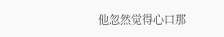他忽然觉得心口那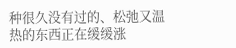种很久没有过的、松弛又温热的东西正在缓缓涨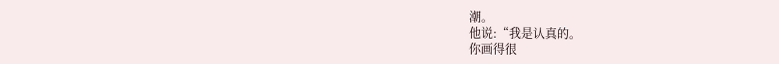潮。
他说:“我是认真的。
你画得很